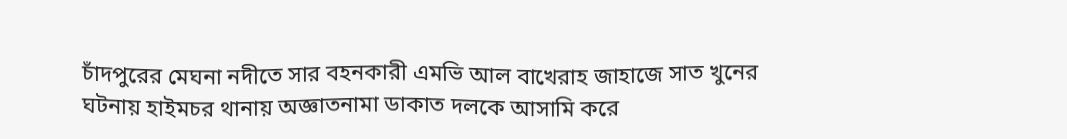চাঁদপুরের মেঘনা নদীতে সার বহনকারী এমভি আল বাখেরাহ জাহাজে সাত খুনের ঘটনায় হাইমচর থানায় অজ্ঞাতনামা ডাকাত দলকে আসামি করে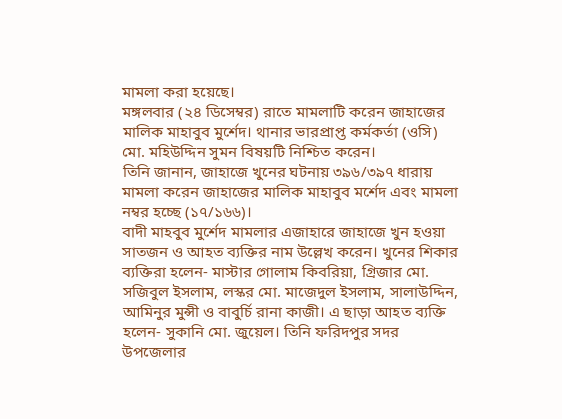মামলা করা হয়েছে।
মঙ্গলবার (২৪ ডিসেম্বর) রাতে মামলাটি করেন জাহাজের মালিক মাহাবুব মুর্শেদ। থানার ভারপ্রাপ্ত কর্মকর্তা (ওসি) মো. মহিউদ্দিন সুমন বিষয়টি নিশ্চিত করেন।
তিনি জানান, জাহাজে খুনের ঘটনায় ৩৯৬/৩৯৭ ধারায় মামলা করেন জাহাজের মালিক মাহাবুব মর্শেদ এবং মামলা নম্বর হচ্ছে (১৭/১৬৬)।
বাদী মাহবুব মুর্শেদ মামলার এজাহারে জাহাজে খুন হওয়া সাতজন ও আহত ব্যক্তির নাম উল্লেখ করেন। খুনের শিকার ব্যক্তিরা হলেন- মাস্টার গোলাম কিবরিয়া, গ্রিজার মো. সজিবুল ইসলাম, লস্কর মো. মাজেদুল ইসলাম, সালাউদ্দিন, আমিনুর মুন্সী ও বাবুর্চি রানা কাজী। এ ছাড়া আহত ব্যক্তি হলেন- সুকানি মো. জুয়েল। তিনি ফরিদপুর সদর উপজেলার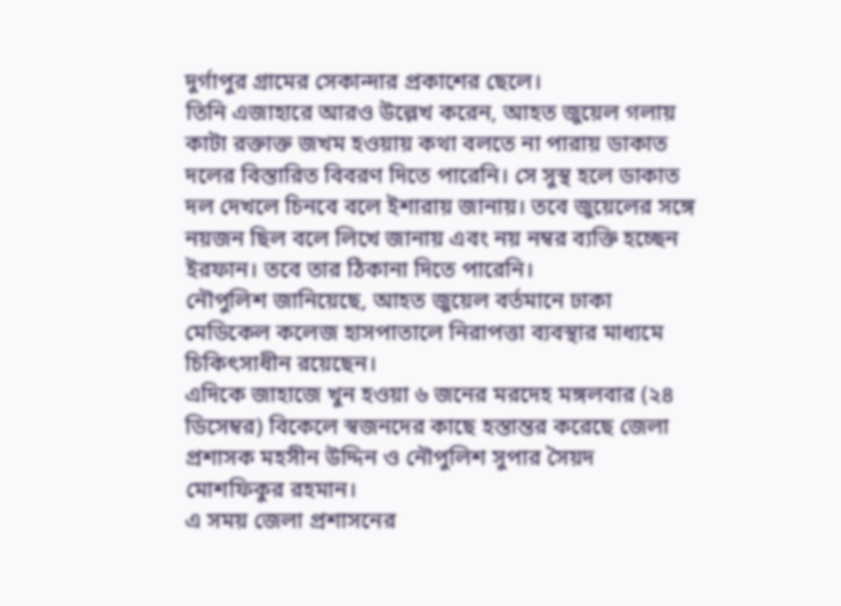দুর্গাপুর গ্রামের সেকান্দার প্রকাশের ছেলে।
তিনি এজাহারে আরও উল্লেখ করেন, আহত জুয়েল গলায় কাটা রক্তাক্ত জখম হওয়ায় কথা বলতে না পারায় ডাকাত দলের বিস্তারিত বিবরণ দিতে পারেনি। সে সুস্থ হলে ডাকাত দল দেখলে চিনবে বলে ইশারায় জানায়। তবে জুয়েলের সঙ্গে নয়জন ছিল বলে লিখে জানায় এবং নয় নম্বর ব্যক্তি হচ্ছেন ইরফান। তবে তার ঠিকানা দিতে পারেনি।
নৌপুলিশ জানিয়েছে, আহত জুয়েল বর্তমানে ঢাকা মেডিকেল কলেজ হাসপাতালে নিরাপত্তা ব্যবস্থার মাধ্যমে চিকিৎসাধীন রয়েছেন।
এদিকে জাহাজে খুন হওয়া ৬ জনের মরদেহ মঙ্গলবার (২৪ ডিসেম্বর) বিকেলে স্বজনদের কাছে হস্তান্তর করেছে জেলা প্রশাসক মহসীন উদ্দিন ও নৌপুলিশ সুপার সৈয়দ মোশফিকুর রহমান।
এ সময় জেলা প্রশাসনের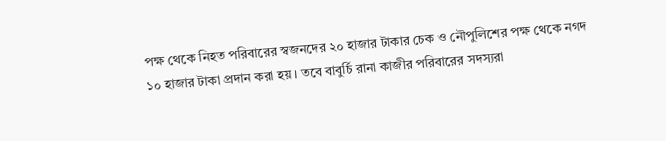পক্ষ থেকে নিহত পরিবারের স্বজনদের ২০ হাজার টাকার চেক ও নৌপুলিশের পক্ষ থেকে নগদ ১০ হাজার টাকা প্রদান করা হয়। তবে বাবুর্চি রানা কাজীর পরিবারের সদস্যরা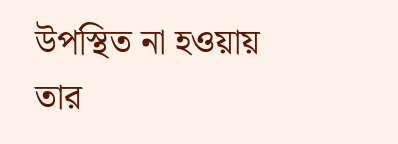উপস্থিত না হওয়ায় তার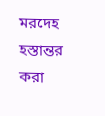মরদেহ হস্তান্তর করা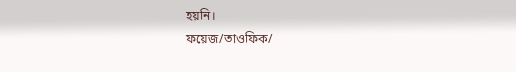হয়নি।
ফয়েজ/তাওফিক/